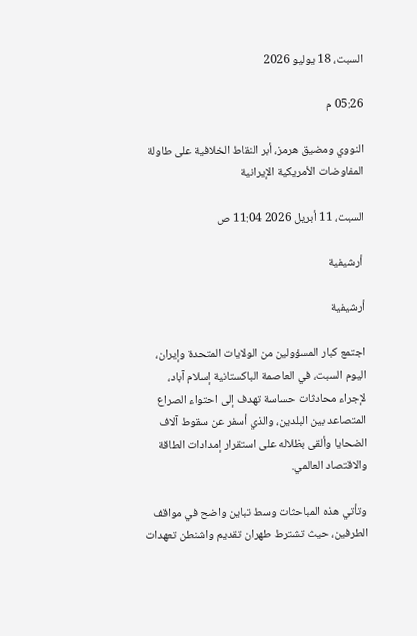السبت، 18 يوليو 2026

05:26 م

النووي ومضيق هرمز، أبر النقاط الخلافية على طاولة المفاوضات الأمريكية الإيرانية

السبت، 11 أبريل 2026 11:04 ص

 أرشيفية

أرشيفية

اجتمع كبار المسؤولين من الولايات المتحدة وإيران، اليوم السبت، في العاصمة الباكستانية إسلام آباد، لإجراء محادثات حساسة تهدف إلى احتواء الصراع المتصاعد بين البلدين، والذي أسفر عن سقوط آلاف الضحايا وألقى بظلاله على استقرار إمدادات الطاقة والاقتصاد العالمي.

وتأتي هذه المباحثات وسط تباين واضح في مواقف الطرفين، حيث تشترط طهران تقديم واشنطن تعهدات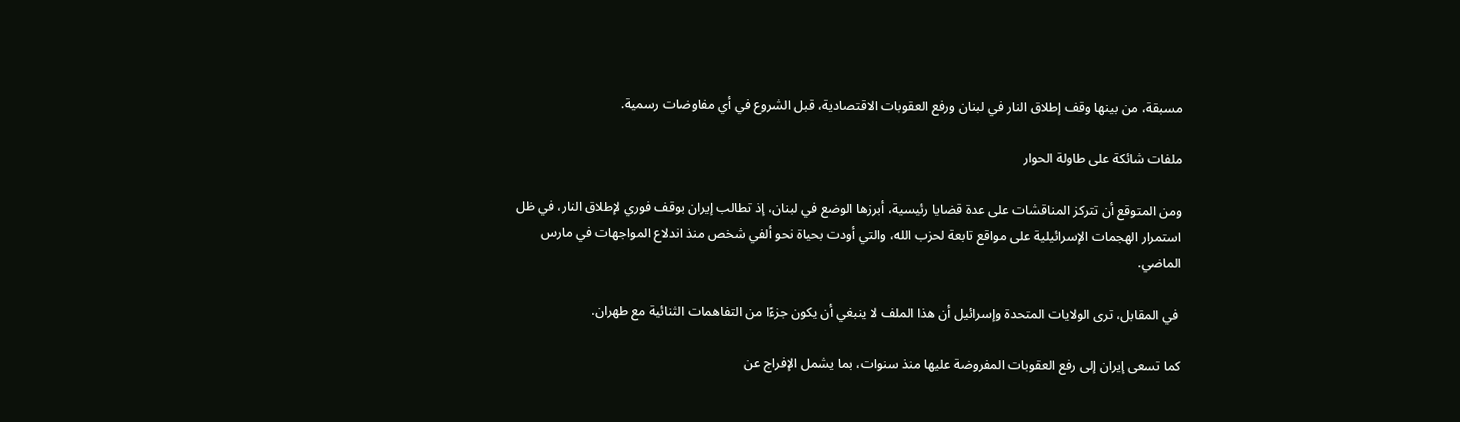مسبقة، من بينها وقف إطلاق النار في لبنان ورفع العقوبات الاقتصادية، قبل الشروع في أي مفاوضات رسمية.

ملفات شائكة على طاولة الحوار

ومن المتوقع أن تتركز المناقشات على عدة قضايا رئيسية، أبرزها الوضع في لبنان، إذ تطالب إيران بوقف فوري لإطلاق النار، في ظل استمرار الهجمات الإسرائيلية على مواقع تابعة لحزب الله، والتي أودت بحياة نحو ألفي شخص منذ اندلاع المواجهات في مارس الماضي.

 في المقابل، ترى الولايات المتحدة وإسرائيل أن هذا الملف لا ينبغي أن يكون جزءًا من التفاهمات الثنائية مع طهران.

كما تسعى إيران إلى رفع العقوبات المفروضة عليها منذ سنوات، بما يشمل الإفراج عن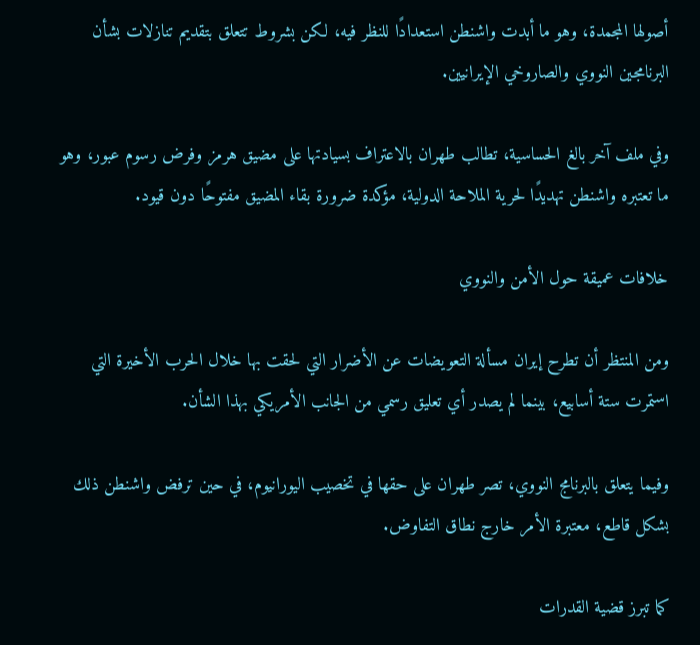أصولها المجمدة، وهو ما أبدت واشنطن استعدادًا للنظر فيه، لكن بشروط تتعلق بتقديم تنازلات بشأن البرنامجين النووي والصاروخي الإيرانيين.

وفي ملف آخر بالغ الحساسية، تطالب طهران بالاعتراف بسيادتها على مضيق هرمز وفرض رسوم عبور، وهو ما تعتبره واشنطن تهديدًا لحرية الملاحة الدولية، مؤكدة ضرورة بقاء المضيق مفتوحًا دون قيود.

خلافات عميقة حول الأمن والنووي

ومن المنتظر أن تطرح إيران مسألة التعويضات عن الأضرار التي لحقت بها خلال الحرب الأخيرة التي استمرت ستة أسابيع، بينما لم يصدر أي تعليق رسمي من الجانب الأمريكي بهذا الشأن.

وفيما يتعلق بالبرنامج النووي، تصر طهران على حقها في تخصيب اليورانيوم، في حين ترفض واشنطن ذلك بشكل قاطع، معتبرة الأمر خارج نطاق التفاوض.

كما تبرز قضية القدرات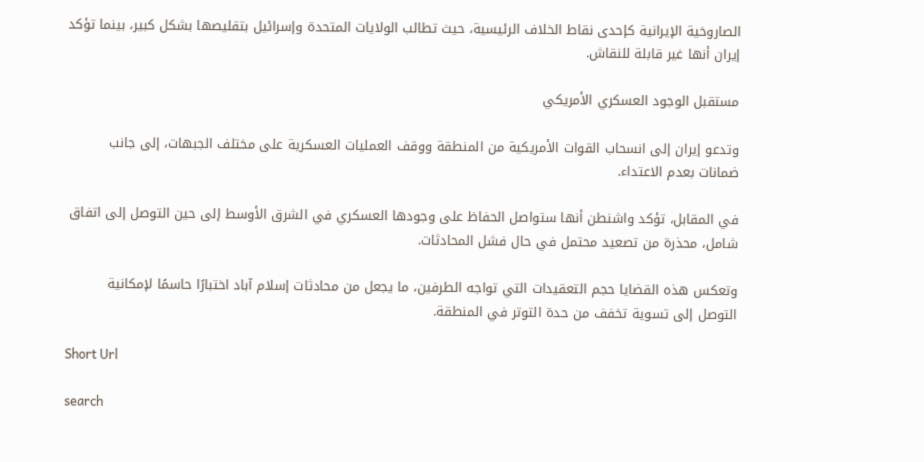الصاروخية الإيرانية كإحدى نقاط الخلاف الرئيسية، حيث تطالب الولايات المتحدة وإسرائيل بتقليصها بشكل كبير، بينما تؤكد إيران أنها غير قابلة للنقاش.

مستقبل الوجود العسكري الأمريكي

وتدعو إيران إلى انسحاب القوات الأمريكية من المنطقة ووقف العمليات العسكرية على مختلف الجبهات، إلى جانب ضمانات بعدم الاعتداء.

في المقابل، تؤكد واشنطن أنها ستواصل الحفاظ على وجودها العسكري في الشرق الأوسط إلى حين التوصل إلى اتفاق شامل، محذرة من تصعيد محتمل في حال فشل المحادثات.

وتعكس هذه القضايا حجم التعقيدات التي تواجه الطرفين، ما يجعل من محادثات إسلام آباد اختبارًا حاسمًا لإمكانية التوصل إلى تسوية تخفف من حدة التوتر في المنطقة.

Short Url

search